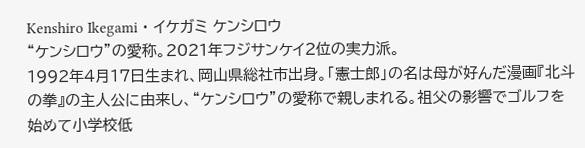Kenshiro Ikegami ・ イケガミ ケンシロウ
“ケンシロウ”の愛称。2021年フジサンケイ2位の実力派。
1992年4月17日生まれ、岡山県総社市出身。「憲士郎」の名は母が好んだ漫画『北斗の拳』の主人公に由来し、“ケンシロウ”の愛称で親しまれる。祖父の影響でゴルフを始めて小学校低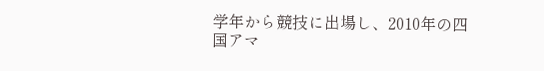学年から競技に出場し、2010年の四国アマ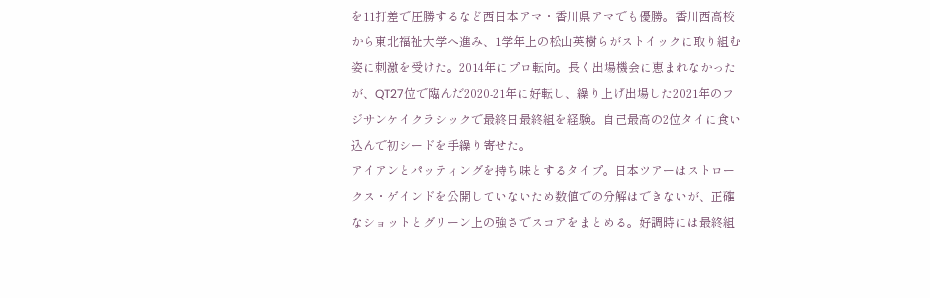を11打差で圧勝するなど西日本アマ・香川県アマでも優勝。香川西高校から東北福祉大学へ進み、1学年上の松山英樹らがストイックに取り組む姿に刺激を受けた。2014年にプロ転向。長く出場機会に恵まれなかったが、QT27位で臨んだ2020-21年に好転し、繰り上げ出場した2021年のフジサンケイクラシックで最終日最終組を経験。自己最高の2位タイに食い込んで初シードを手繰り寄せた。
アイアンとパッティングを持ち味とするタイプ。日本ツアーはストロークス・ゲインドを公開していないため数値での分解はできないが、正確なショットとグリーン上の強さでスコアをまとめる。好調時には最終組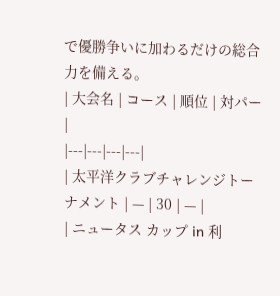で優勝争いに加わるだけの総合力を備える。
| 大会名 | コース | 順位 | 対パー |
|---|---|---|---|
| 太平洋クラブチャレンジトーナメント | — | 30 | — |
| ニュータス カップ in 利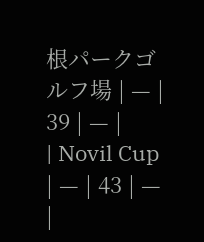根パークゴルフ場 | — | 39 | — |
| Novil Cup | — | 43 | — |